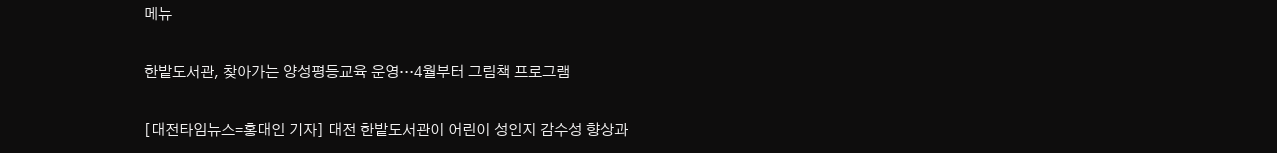메뉴

한밭도서관, 찾아가는 양성평등교육 운영…4월부터 그림책 프로그램

[대전타임뉴스=홍대인 기자] 대전 한밭도서관이 어린이 성인지 감수성 향상과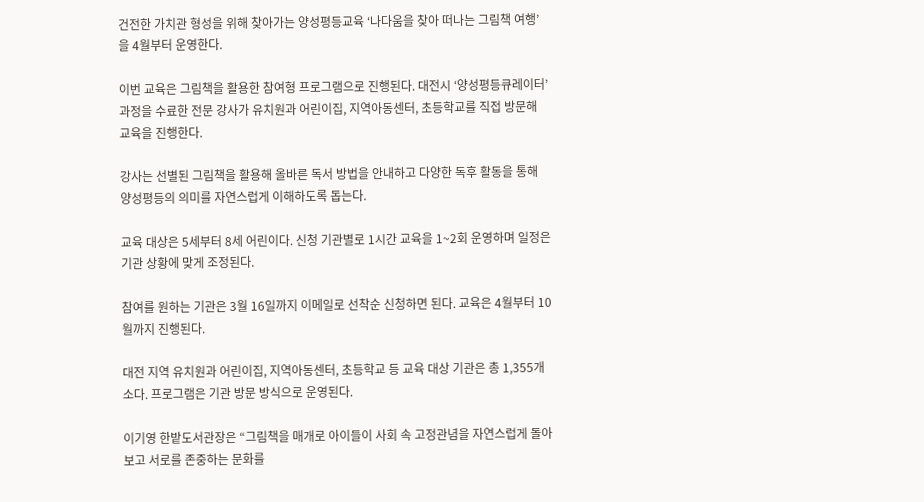건전한 가치관 형성을 위해 찾아가는 양성평등교육 ‘나다움을 찾아 떠나는 그림책 여행’을 4월부터 운영한다.

이번 교육은 그림책을 활용한 참여형 프로그램으로 진행된다. 대전시 ‘양성평등큐레이터’ 과정을 수료한 전문 강사가 유치원과 어린이집, 지역아동센터, 초등학교를 직접 방문해 교육을 진행한다.

강사는 선별된 그림책을 활용해 올바른 독서 방법을 안내하고 다양한 독후 활동을 통해 양성평등의 의미를 자연스럽게 이해하도록 돕는다.

교육 대상은 5세부터 8세 어린이다. 신청 기관별로 1시간 교육을 1~2회 운영하며 일정은 기관 상황에 맞게 조정된다.

참여를 원하는 기관은 3월 16일까지 이메일로 선착순 신청하면 된다. 교육은 4월부터 10월까지 진행된다.

대전 지역 유치원과 어린이집, 지역아동센터, 초등학교 등 교육 대상 기관은 총 1,355개소다. 프로그램은 기관 방문 방식으로 운영된다.

이기영 한밭도서관장은 “그림책을 매개로 아이들이 사회 속 고정관념을 자연스럽게 돌아보고 서로를 존중하는 문화를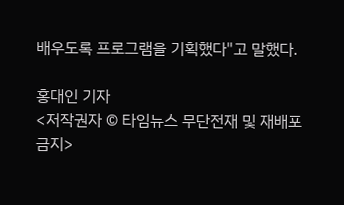배우도록 프로그램을 기획했다"고 말했다.

홍대인 기자
<저작권자 © 타임뉴스 무단전재 및 재배포 금지>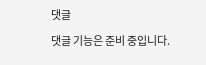댓글

댓글 기능은 준비 중입니다.